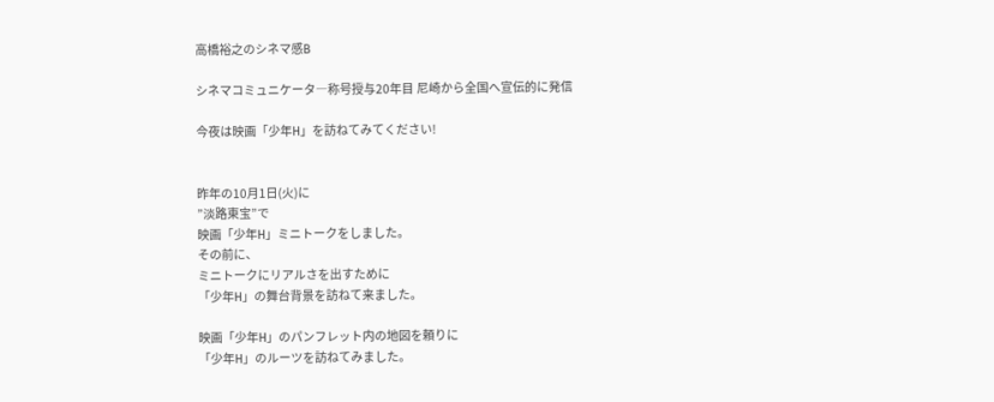高橋裕之のシネマ感B

シネマコミュニケータ―称号授与20年目 尼崎から全国へ宣伝的に発信

今夜は映画「少年H」を訪ねてみてください!


昨年の10月1日(火)に
”淡路東宝”で
映画「少年H」ミニトークをしました。
その前に、
ミニトークにリアルさを出すために
「少年H」の舞台背景を訪ねて来ました。

映画「少年H」のパンフレット内の地図を頼りに
「少年H」のルーツを訪ねてみました。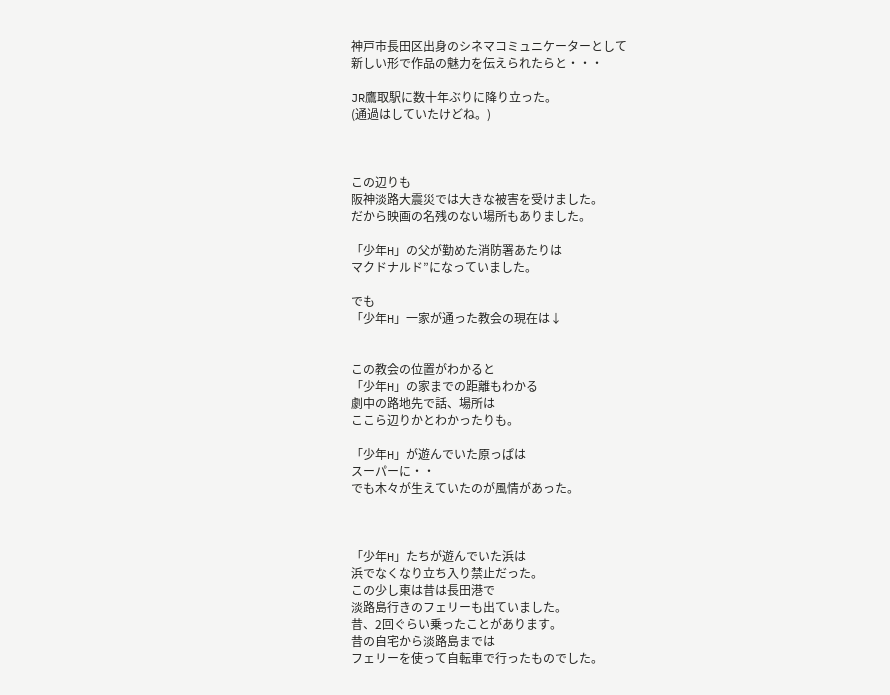神戸市長田区出身のシネマコミュニケーターとして
新しい形で作品の魅力を伝えられたらと・・・

JR鷹取駅に数十年ぶりに降り立った。
(通過はしていたけどね。)



この辺りも
阪神淡路大震災では大きな被害を受けました。
だから映画の名残のない場所もありました。

「少年H」の父が勤めた消防署あたりは
マクドナルド”になっていました。

でも
「少年H」一家が通った教会の現在は↓


この教会の位置がわかると
「少年H」の家までの距離もわかる
劇中の路地先で話、場所は
ここら辺りかとわかったりも。

「少年H」が遊んでいた原っぱは
スーパーに・・
でも木々が生えていたのが風情があった。



「少年H」たちが遊んでいた浜は
浜でなくなり立ち入り禁止だった。
この少し東は昔は長田港で
淡路島行きのフェリーも出ていました。
昔、2回ぐらい乗ったことがあります。
昔の自宅から淡路島までは
フェリーを使って自転車で行ったものでした。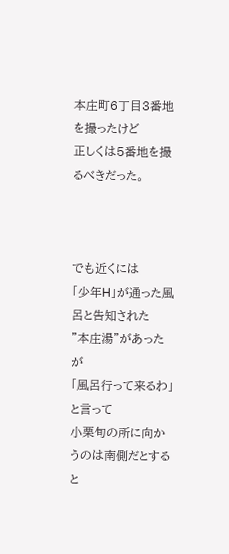本庄町6丁目3番地を撮ったけど
正しくは5番地を撮るべきだった。



でも近くには
「少年H」が通った風呂と告知された
”本庄湯”があったが
「風呂行って来るわ」と言って
小栗旬の所に向かうのは南側だとすると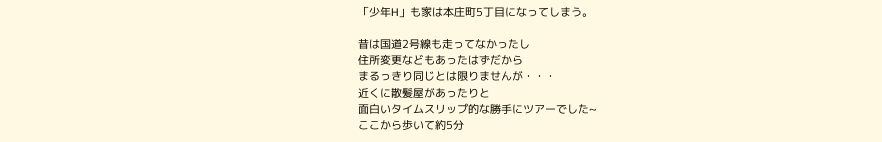「少年H」も家は本庄町5丁目になってしまう。

昔は国道2号線も走ってなかったし
住所変更などもあったはずだから
まるっきり同じとは限りませんが・・・
近くに散髪屋があったりと
面白いタイムスリップ的な勝手にツアーでした~
ここから歩いて約5分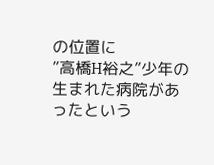の位置に
”高橋H裕之”少年の生まれた病院があったという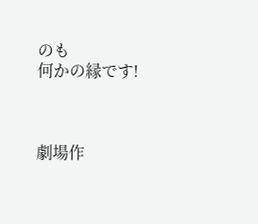のも
何かの縁です!



劇場作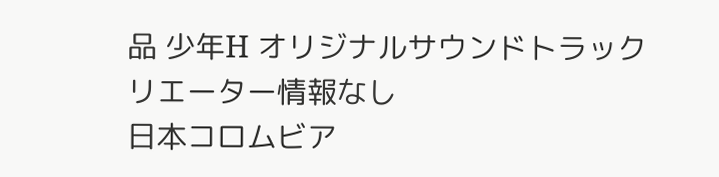品 少年H オリジナルサウンドトラック
リエーター情報なし
日本コロムビア